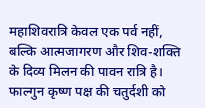महाशिवरात्रि केवल एक पर्व नहीं, बल्कि आत्मजागरण और शिव-शक्ति के दिव्य मिलन की पावन रात्रि है। फाल्गुन कृष्ण पक्ष की चतुर्दशी को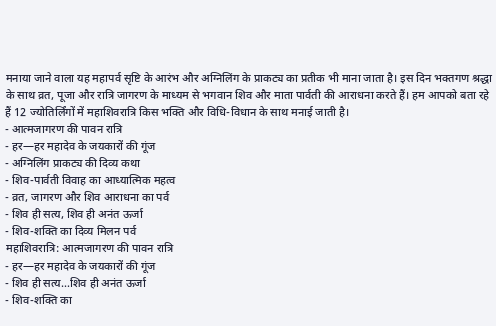मनाया जाने वाला यह महापर्व सृष्टि के आरंभ और अग्निलिंग के प्राकट्य का प्रतीक भी माना जाता है। इस दिन भक्तगण श्रद्धा के साथ व्रत, पूजा और रात्रि जागरण के माध्यम से भगवान शिव और माता पार्वती की आराधना करते हैं। हम आपको बता रहे हैं 12 ज्योतिर्लिंगों में महाशिवरात्रि किस भक्ति और विधि-विधान के साथ मनाई जाती है।
- आत्मजागरण की पावन रात्रि
- हर—हर महादेव के जयकारों की गूंज
- अग्निलिंग प्राकट्य की दिव्य कथा
- शिव-पार्वती विवाह का आध्यात्मिक महत्व
- व्रत, जागरण और शिव आराधना का पर्व
- शिव ही सत्य, शिव ही अनंत ऊर्जा
- शिव-शक्ति का दिव्य मिलन पर्व
महाशिवरात्रि: आत्मजागरण की पावन रात्रि
- हर—हर महादेव के जयकारों की गूंज
- शिव ही सत्य…शिव ही अनंत ऊर्जा
- शिव-शक्ति का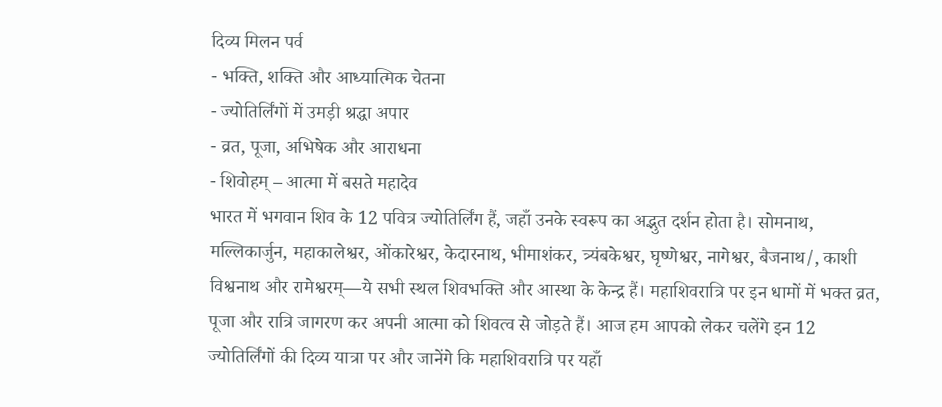दिव्य मिलन पर्व
- भक्ति, शक्ति और आध्यात्मिक चेतना
- ज्योतिर्लिंगों में उमड़ी श्रद्धा अपार
- व्रत, पूजा, अभिषेक और आराधना
- शिवोहम् – आत्मा में बसते महादेव
भारत में भगवान शिव के 12 पवित्र ज्योतिर्लिंग हैं, जहाँ उनके स्वरूप का अद्भुत दर्शन होता है। सोमनाथ, मल्लिकार्जुन, महाकालेश्वर, ओंकारेश्वर, केदारनाथ, भीमाशंकर, त्र्यंबकेश्वर, घृष्णेश्वर, नागेश्वर, बैजनाथ/, काशी विश्वनाथ और रामेश्वरम्—ये सभी स्थल शिवभक्ति और आस्था के केन्द्र हैं। महाशिवरात्रि पर इन धामों में भक्त व्रत, पूजा और रात्रि जागरण कर अपनी आत्मा को शिवत्व से जोड़ते हैं। आज हम आपको लेकर चलेंगे इन 12 ज्योतिर्लिंगों की दिव्य यात्रा पर और जानेंगे कि महाशिवरात्रि पर यहाँ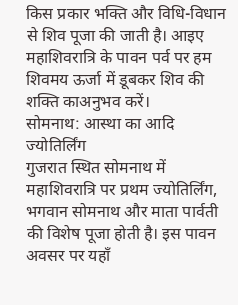किस प्रकार भक्ति और विधि-विधान से शिव पूजा की जाती है। आइए महाशिवरात्रि के पावन पर्व पर हम शिवमय ऊर्जा में डूबकर शिव की शक्ति काअनुभव करें।
सोमनाथ: आस्था का आदि ज्योतिर्लिंग
गुजरात स्थित सोमनाथ में महाशिवरात्रि पर प्रथम ज्योतिर्लिंग, भगवान सोमनाथ और माता पार्वती की विशेष पूजा होती है। इस पावन अवसर पर यहाँ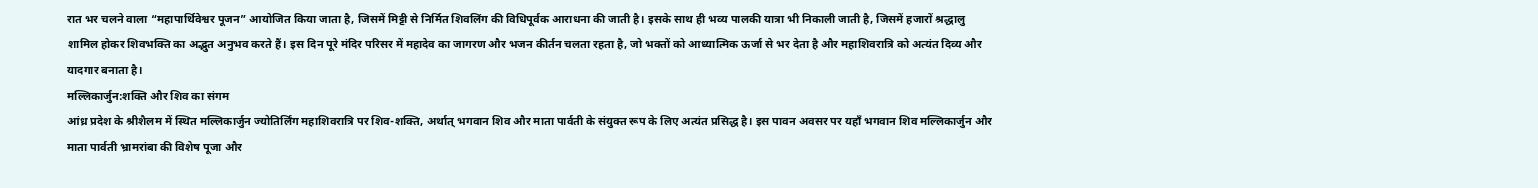रात भर चलने वाला “महापार्थिवेश्वर पूजन” आयोजित किया जाता है, जिसमें मिट्टी से निर्मित शिवलिंग की विधिपूर्वक आराधना की जाती है। इसके साथ ही भव्य पालकी यात्रा भी निकाली जाती है, जिसमें हजारों श्रद्धालु शामिल होकर शिवभक्ति का अद्भुत अनुभव करते हैं। इस दिन पूरे मंदिर परिसर में महादेव का जागरण और भजन कीर्तन चलता रहता है, जो भक्तों को आध्यात्मिक ऊर्जा से भर देता है और महाशिवरात्रि को अत्यंत दिव्य और यादगार बनाता है।
मल्लिकार्जुन:शक्ति और शिव का संगम
आंध्र प्रदेश के श्रीशैलम में स्थित मल्लिकार्जुन ज्योतिर्लिंग महाशिवरात्रि पर शिव-शक्ति, अर्थात् भगवान शिव और माता पार्वती के संयुक्त रूप के लिए अत्यंत प्रसिद्ध है। इस पावन अवसर पर यहाँ भगवान शिव मल्लिकार्जुन और माता पार्वती भ्रामरांबा की विशेष पूजा और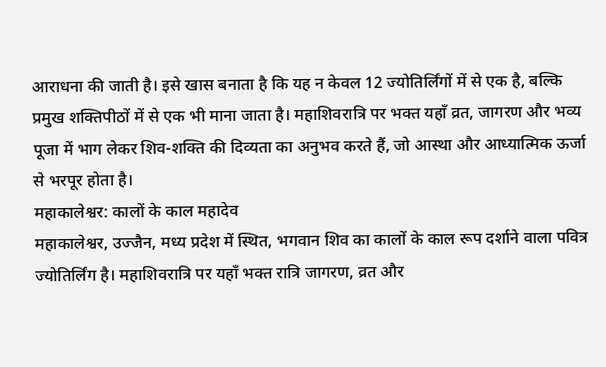आराधना की जाती है। इसे खास बनाता है कि यह न केवल 12 ज्योतिर्लिंगों में से एक है, बल्कि प्रमुख शक्तिपीठों में से एक भी माना जाता है। महाशिवरात्रि पर भक्त यहाँ व्रत, जागरण और भव्य पूजा में भाग लेकर शिव-शक्ति की दिव्यता का अनुभव करते हैं, जो आस्था और आध्यात्मिक ऊर्जा से भरपूर होता है।
महाकालेश्वर: कालों के काल महादेव
महाकालेश्वर, उज्जैन, मध्य प्रदेश में स्थित, भगवान शिव का कालों के काल रूप दर्शाने वाला पवित्र ज्योतिर्लिंग है। महाशिवरात्रि पर यहाँ भक्त रात्रि जागरण, व्रत और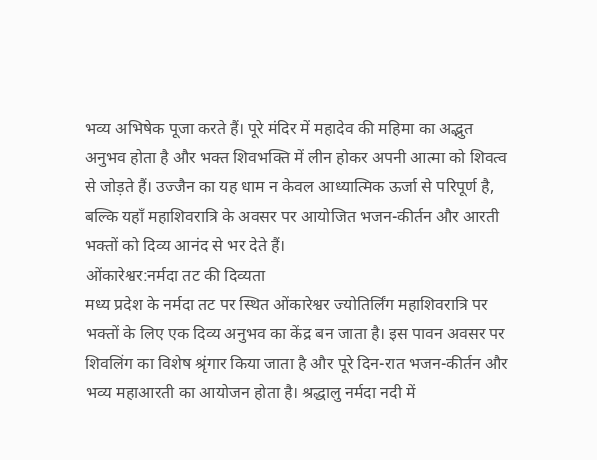भव्य अभिषेक पूजा करते हैं। पूरे मंदिर में महादेव की महिमा का अद्भुत अनुभव होता है और भक्त शिवभक्ति में लीन होकर अपनी आत्मा को शिवत्व से जोड़ते हैं। उज्जैन का यह धाम न केवल आध्यात्मिक ऊर्जा से परिपूर्ण है, बल्कि यहाँ महाशिवरात्रि के अवसर पर आयोजित भजन-कीर्तन और आरती भक्तों को दिव्य आनंद से भर देते हैं।
ओंकारेश्वर:नर्मदा तट की दिव्यता
मध्य प्रदेश के नर्मदा तट पर स्थित ओंकारेश्वर ज्योतिर्लिंग महाशिवरात्रि पर भक्तों के लिए एक दिव्य अनुभव का केंद्र बन जाता है। इस पावन अवसर पर शिवलिंग का विशेष श्रृंगार किया जाता है और पूरे दिन-रात भजन-कीर्तन और भव्य महाआरती का आयोजन होता है। श्रद्धालु नर्मदा नदी में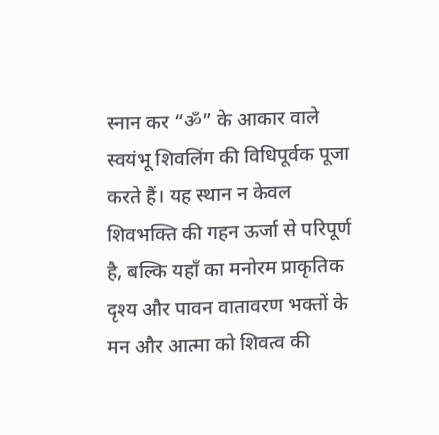स्नान कर “ॐ” के आकार वाले स्वयंभू शिवलिंग की विधिपूर्वक पूजा करते हैं। यह स्थान न केवल शिवभक्ति की गहन ऊर्जा से परिपूर्ण है, बल्कि यहाँ का मनोरम प्राकृतिक दृश्य और पावन वातावरण भक्तों के मन और आत्मा को शिवत्व की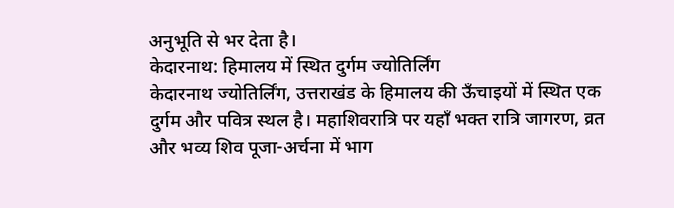अनुभूति से भर देता है।
केदारनाथ: हिमालय में स्थित दुर्गम ज्योतिर्लिंग
केदारनाथ ज्योतिर्लिंग, उत्तराखंड के हिमालय की ऊँचाइयों में स्थित एक दुर्गम और पवित्र स्थल है। महाशिवरात्रि पर यहाँ भक्त रात्रि जागरण, व्रत और भव्य शिव पूजा-अर्चना में भाग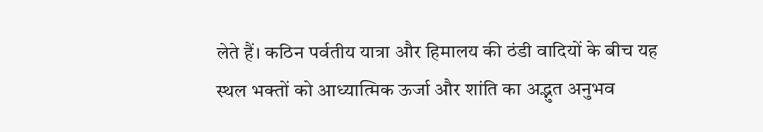लेते हैं। कठिन पर्वतीय यात्रा और हिमालय की ठंडी वादियों के बीच यह स्थल भक्तों को आध्यात्मिक ऊर्जा और शांति का अद्भुत अनुभव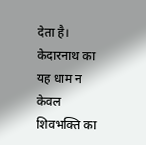देता है। केदारनाथ का यह धाम न केवल शिवभक्ति का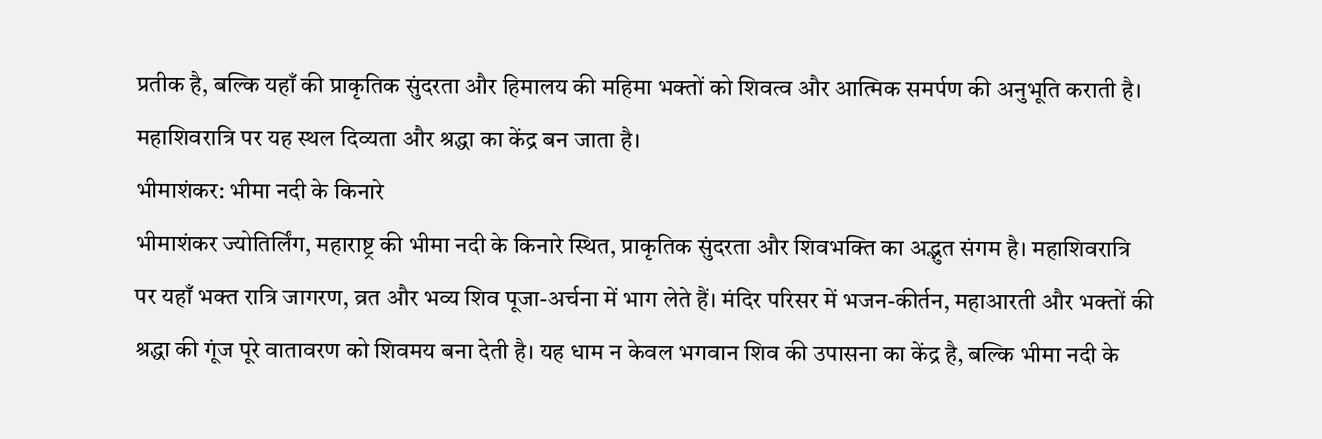प्रतीक है, बल्कि यहाँ की प्राकृतिक सुंदरता और हिमालय की महिमा भक्तों को शिवत्व और आत्मिक समर्पण की अनुभूति कराती है। महाशिवरात्रि पर यह स्थल दिव्यता और श्रद्धा का केंद्र बन जाता है।
भीमाशंकर: भीमा नदी के किनारे
भीमाशंकर ज्योतिर्लिंग, महाराष्ट्र की भीमा नदी के किनारे स्थित, प्राकृतिक सुंदरता और शिवभक्ति का अद्भुत संगम है। महाशिवरात्रि पर यहाँ भक्त रात्रि जागरण, व्रत और भव्य शिव पूजा-अर्चना में भाग लेते हैं। मंदिर परिसर में भजन-कीर्तन, महाआरती और भक्तों की श्रद्धा की गूंज पूरे वातावरण को शिवमय बना देती है। यह धाम न केवल भगवान शिव की उपासना का केंद्र है, बल्कि भीमा नदी के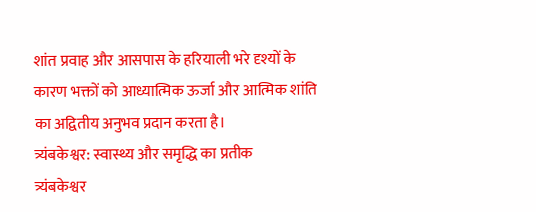शांत प्रवाह और आसपास के हरियाली भरे दृश्यों के कारण भक्तों को आध्यात्मिक ऊर्जा और आत्मिक शांति का अद्वितीय अनुभव प्रदान करता है।
त्र्यंबकेश्वर: स्वास्थ्य और समृद्धि का प्रतीक
त्र्यंबकेश्वर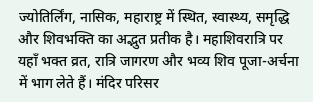ज्योतिर्लिंग, नासिक, महाराष्ट्र में स्थित, स्वास्थ्य, समृद्धि और शिवभक्ति का अद्भुत प्रतीक है। महाशिवरात्रि पर यहाँ भक्त व्रत, रात्रि जागरण और भव्य शिव पूजा-अर्चना में भाग लेते हैं। मंदिर परिसर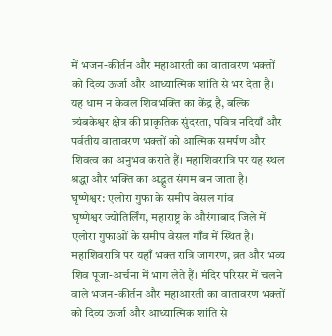में भजन-कीर्तन और महाआरती का वातावरण भक्तों को दिव्य ऊर्जा और आध्यात्मिक शांति से भर देता है। यह धाम न केवल शिवभक्ति का केंद्र है, बल्कि त्र्यंबकेश्वर क्षेत्र की प्राकृतिक सुंदरता, पवित्र नदियाँ और पर्वतीय वातावरण भक्तों को आत्मिक समर्पण और शिवत्व का अनुभव कराते हैं। महाशिवरात्रि पर यह स्थल श्रद्धा और भक्ति का अद्भुत संगम बन जाता है।
घृष्णेश्वर: एलोरा गुफा के समीप वेसल गांव
घृष्णेश्वर ज्योतिर्लिंग, महाराष्ट्र के औरंगाबाद जिले में एलोरा गुफाओं के समीप वेसल गाँव में स्थित है। महाशिवरात्रि पर यहाँ भक्त रात्रि जागरण, व्रत और भव्य शिव पूजा-अर्चना में भाग लेते हैं। मंदिर परिसर में चलने वाले भजन-कीर्तन और महाआरती का वातावरण भक्तों को दिव्य ऊर्जा और आध्यात्मिक शांति से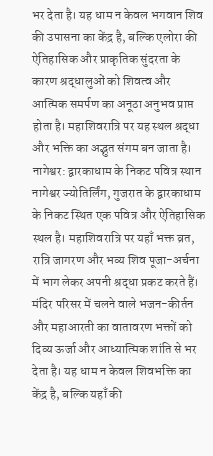भर देता है। यह धाम न केवल भगवान शिव की उपासना का केंद्र है, बल्कि एलोरा की ऐतिहासिक और प्राकृतिक सुंदरता के कारण श्रद्धालुओं को शिवत्व और आत्मिक समर्पण का अनूठा अनुभव प्राप्त होता है। महाशिवरात्रि पर यह स्थल श्रद्धा और भक्ति का अद्भुत संगम बन जाता है।
नागेश्वर: द्वारकाधाम के निकट पवित्र स्थान
नागेश्वर ज्योतिर्लिंग, गुजरात के द्वारकाधाम के निकट स्थित एक पवित्र और ऐतिहासिक स्थल है। महाशिवरात्रि पर यहाँ भक्त व्रत, रात्रि जागरण और भव्य शिव पूजा-अर्चना में भाग लेकर अपनी श्रद्धा प्रकट करते हैं। मंदिर परिसर में चलने वाले भजन-कीर्तन और महाआरती का वातावरण भक्तों को दिव्य ऊर्जा और आध्यात्मिक शांति से भर देता है। यह धाम न केवल शिवभक्ति का केंद्र है, बल्कि यहाँ की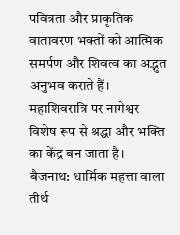पवित्रता और प्राकृतिक वातावरण भक्तों को आत्मिक समर्पण और शिवत्व का अद्भुत अनुभव कराते हैं। महाशिवरात्रि पर नागेश्वर विशेष रूप से श्रद्धा और भक्ति का केंद्र बन जाता है।
बैजनाथ: धार्मिक महत्ता वाला तीर्थ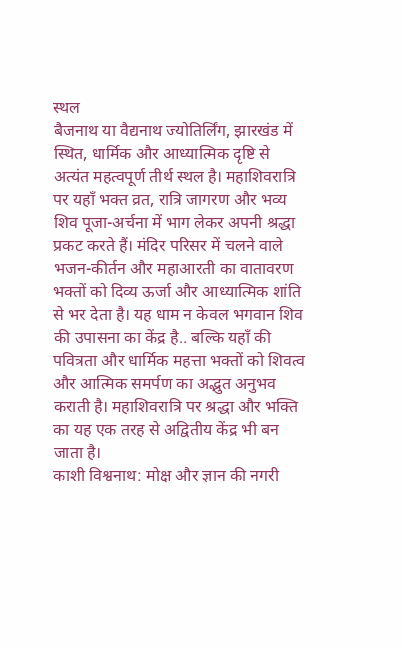स्थल
बैजनाथ या वैद्यनाथ ज्योतिर्लिंग, झारखंड में स्थित, धार्मिक और आध्यात्मिक दृष्टि से अत्यंत महत्वपूर्ण तीर्थ स्थल है। महाशिवरात्रि पर यहाँ भक्त व्रत, रात्रि जागरण और भव्य शिव पूजा-अर्चना में भाग लेकर अपनी श्रद्धा प्रकट करते हैं। मंदिर परिसर में चलने वाले भजन-कीर्तन और महाआरती का वातावरण भक्तों को दिव्य ऊर्जा और आध्यात्मिक शांति से भर देता है। यह धाम न केवल भगवान शिव की उपासना का केंद्र है.. बल्कि यहाँ की पवित्रता और धार्मिक महत्ता भक्तों को शिवत्व और आत्मिक समर्पण का अद्भुत अनुभव कराती है। महाशिवरात्रि पर श्रद्धा और भक्ति का यह एक तरह से अद्वितीय केंद्र भी बन जाता है।
काशी विश्वनाथ: मोक्ष और ज्ञान की नगरी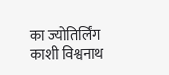का ज्योतिर्लिंग
काशी विश्वनाथ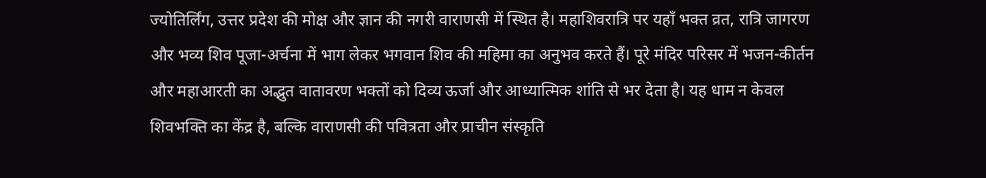ज्योतिर्लिंग, उत्तर प्रदेश की मोक्ष और ज्ञान की नगरी वाराणसी में स्थित है। महाशिवरात्रि पर यहाँ भक्त व्रत, रात्रि जागरण और भव्य शिव पूजा-अर्चना में भाग लेकर भगवान शिव की महिमा का अनुभव करते हैं। पूरे मंदिर परिसर में भजन-कीर्तन और महाआरती का अद्भुत वातावरण भक्तों को दिव्य ऊर्जा और आध्यात्मिक शांति से भर देता है। यह धाम न केवल शिवभक्ति का केंद्र है, बल्कि वाराणसी की पवित्रता और प्राचीन संस्कृति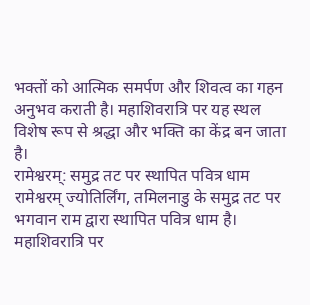भक्तों को आत्मिक समर्पण और शिवत्व का गहन अनुभव कराती है। महाशिवरात्रि पर यह स्थल विशेष रूप से श्रद्धा और भक्ति का केंद्र बन जाता है।
रामेश्वरम्: समुद्र तट पर स्थापित पवित्र धाम
रामेश्वरम् ज्योतिर्लिंग, तमिलनाडु के समुद्र तट पर भगवान राम द्वारा स्थापित पवित्र धाम है। महाशिवरात्रि पर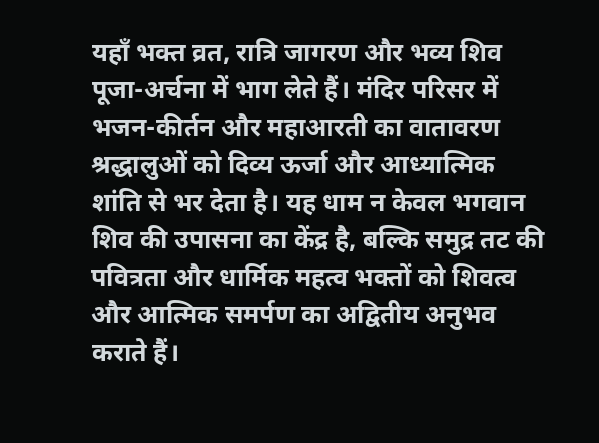यहाँ भक्त व्रत, रात्रि जागरण और भव्य शिव पूजा-अर्चना में भाग लेते हैं। मंदिर परिसर में भजन-कीर्तन और महाआरती का वातावरण श्रद्धालुओं को दिव्य ऊर्जा और आध्यात्मिक शांति से भर देता है। यह धाम न केवल भगवान शिव की उपासना का केंद्र है, बल्कि समुद्र तट की पवित्रता और धार्मिक महत्व भक्तों को शिवत्व और आत्मिक समर्पण का अद्वितीय अनुभव कराते हैं।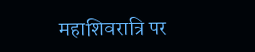महाशिवरात्रि पर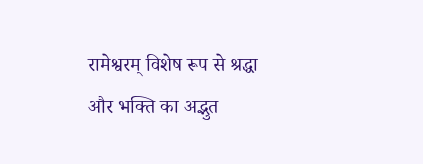रामेश्वरम् विशेष रूप से श्रद्धा और भक्ति का अद्भुत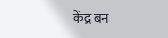केंद्र बन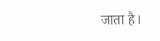जाता है।